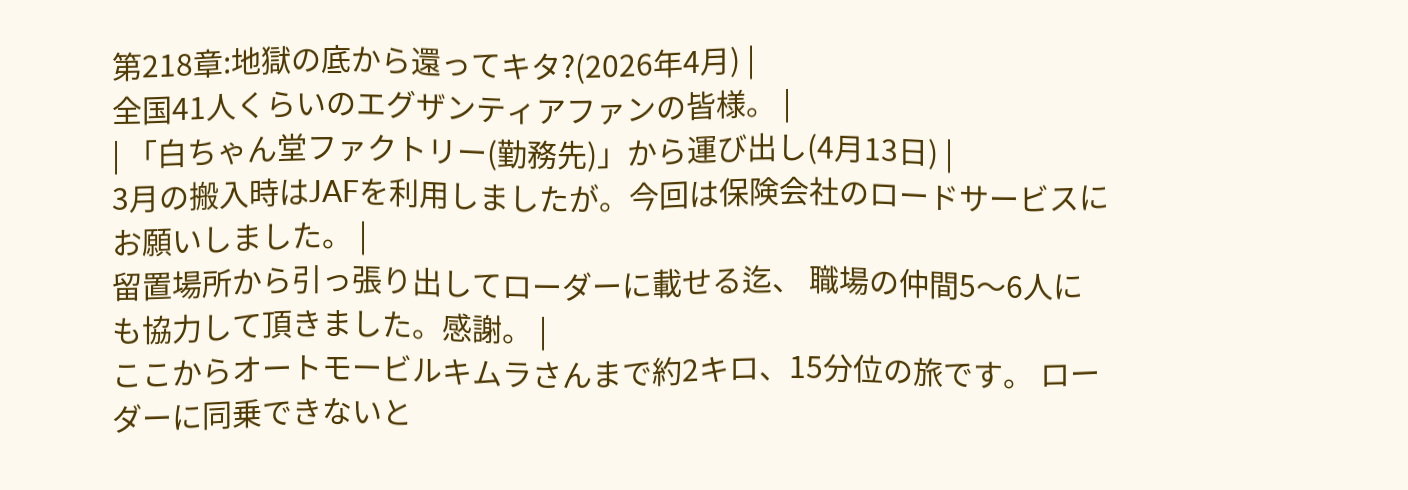第218章:地獄の底から還ってキタ?(2026年4月) |
全国41人くらいのエグザンティアファンの皆様。 |
| 「白ちゃん堂ファクトリー(勤務先)」から運び出し(4月13日) |
3月の搬入時はJAFを利用しましたが。今回は保険会社のロードサービスにお願いしました。 |
留置場所から引っ張り出してローダーに載せる迄、 職場の仲間5〜6人にも協力して頂きました。感謝。 |
ここからオートモービルキムラさんまで約2キロ、15分位の旅です。 ローダーに同乗できないと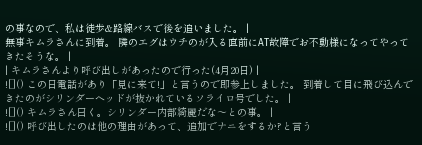の事なので、私は徒歩&路線バスで後を追いました。 |
無事キムラさんに到着。 隣のエグはウチのが入る直前にAT故障でお不動様になってやってきたそうな。 |
| キムラさんより呼び出しがあったので行った(4月20日) |
![]() この日電話があり「見に来て!」と言うので即参上しました。 到着して目に飛び込んできたのがシリンダーヘッドが抜かれているソライロ号でした。 |
![]() キムラさん曰く。シリンダー内部綺麗だな〜との事。 |
![]() 呼び出したのは他の理由があって、追加でナニをするか?と言う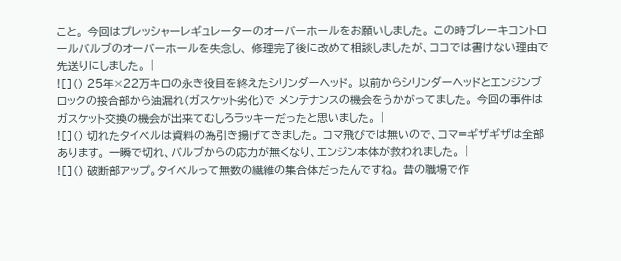こと。 今回はプレッシャーレギュレーターのオーバーホールをお願いしました。 この時ブレーキコントロールバルブのオーバーホールを失念し、 修理完了後に改めて相談しましたが、ココでは書けない理由で先送りにしました。 |
![]() 25年×22万キロの永き役目を終えたシリンダーヘッド。 以前からシリンダーヘッドとエンジンブロックの接合部から油漏れ(ガスケット劣化)で メンテナンスの機会をうかがってました。 今回の事件はガスケット交換の機会が出来てむしろラッキーだったと思いました。 |
![]() 切れたタイベルは資料の為引き揚げてきました。 コマ飛びでは無いので、コマ=ギザギザは全部あります。 一瞬で切れ、バルブからの応力が無くなり、エンジン本体が救われました。 |
![]() 破断部アップ。タイベルって無数の繊維の集合体だったんですね。 昔の職場で作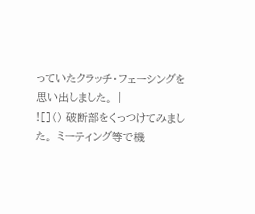っていたクラッチ・フェーシングを思い出しました。 |
![]() 破断部をくっつけてみました。 ミーティング等で機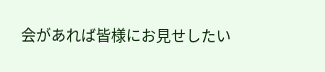会があれば皆様にお見せしたい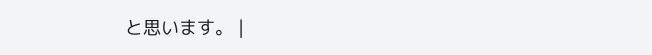と思います。 |